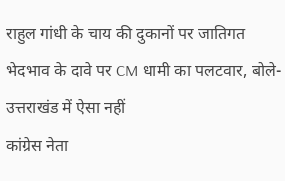राहुल गांधी के चाय की दुकानों पर जातिगत भेदभाव के दावे पर CM धामी का पलटवार, बोले- उत्तराखंड में ऐसा नहीं
कांग्रेस नेता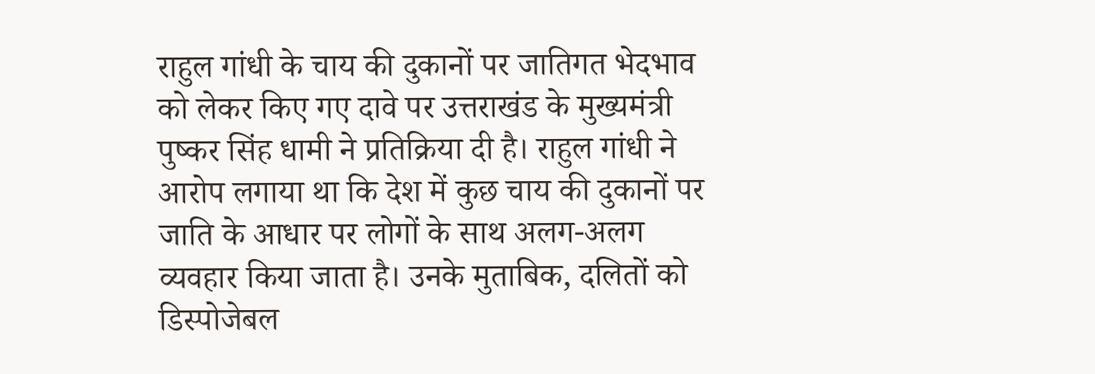राहुल गांधी के चाय की दुकानों पर जातिगत भेदभाव को लेकर किए गए दावे पर उत्तराखंड के मुख्यमंत्री पुष्कर सिंह धामी ने प्रतिक्रिया दी है। राहुल गांधी ने आरोप लगाया था कि देश में कुछ चाय की दुकानों पर जाति के आधार पर लोगों के साथ अलग-अलग व्यवहार किया जाता है। उनके मुताबिक, दलितों को डिस्पोजेबल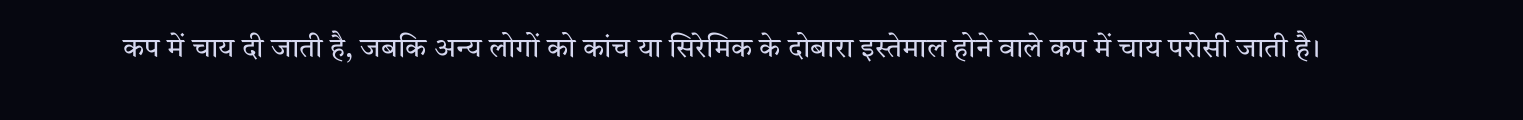कप में चाय दी जाती है, जबकि अन्य लोगों को कांच या सिरेमिक के दोबारा इस्तेमाल होने वाले कप में चाय परोसी जाती है।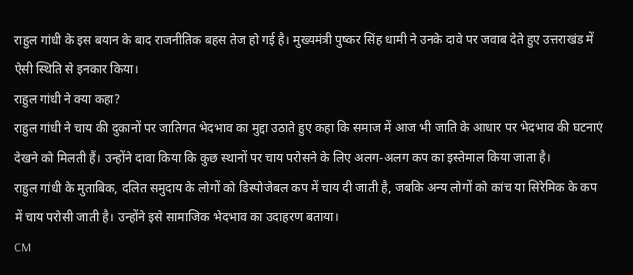राहुल गांधी के इस बयान के बाद राजनीतिक बहस तेज हो गई है। मुख्यमंत्री पुष्कर सिंह धामी ने उनके दावे पर जवाब देते हुए उत्तराखंड में ऐसी स्थिति से इनकार किया।
राहुल गांधी ने क्या कहा?
राहुल गांधी ने चाय की दुकानों पर जातिगत भेदभाव का मुद्दा उठाते हुए कहा कि समाज में आज भी जाति के आधार पर भेदभाव की घटनाएं देखने को मिलती हैं। उन्होंने दावा किया कि कुछ स्थानों पर चाय परोसने के लिए अलग-अलग कप का इस्तेमाल किया जाता है।
राहुल गांधी के मुताबिक, दलित समुदाय के लोगों को डिस्पोजेबल कप में चाय दी जाती है, जबकि अन्य लोगों को कांच या सिरेमिक के कप में चाय परोसी जाती है। उन्होंने इसे सामाजिक भेदभाव का उदाहरण बताया।
CM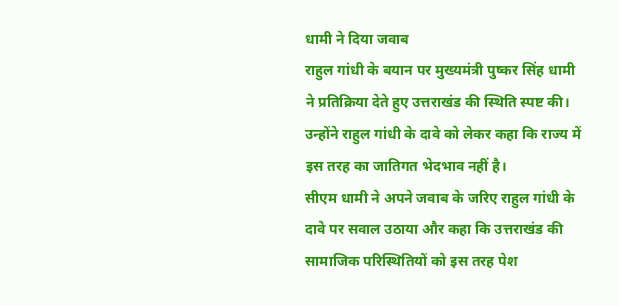धामी ने दिया जवाब
राहुल गांधी के बयान पर मुख्यमंत्री पुष्कर सिंह धामी ने प्रतिक्रिया देते हुए उत्तराखंड की स्थिति स्पष्ट की। उन्होंने राहुल गांधी के दावे को लेकर कहा कि राज्य में इस तरह का जातिगत भेदभाव नहीं है।
सीएम धामी ने अपने जवाब के जरिए राहुल गांधी के दावे पर सवाल उठाया और कहा कि उत्तराखंड की सामाजिक परिस्थितियों को इस तरह पेश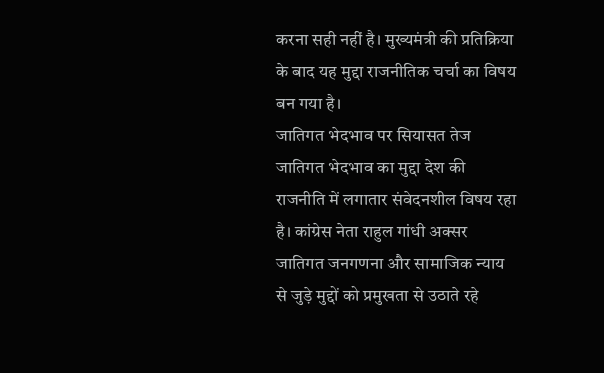करना सही नहीं है। मुख्यमंत्री की प्रतिक्रिया के बाद यह मुद्दा राजनीतिक चर्चा का विषय बन गया है।
जातिगत भेदभाव पर सियासत तेज
जातिगत भेदभाव का मुद्दा देश की राजनीति में लगातार संवेदनशील विषय रहा है। कांग्रेस नेता राहुल गांधी अक्सर जातिगत जनगणना और सामाजिक न्याय से जुड़े मुद्दों को प्रमुखता से उठाते रहे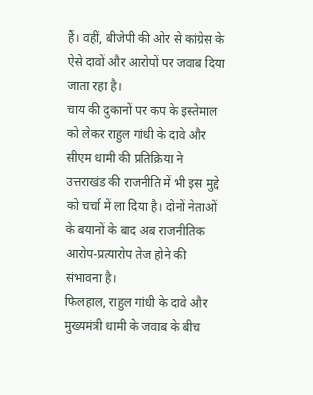हैं। वहीं, बीजेपी की ओर से कांग्रेस के ऐसे दावों और आरोपों पर जवाब दिया जाता रहा है।
चाय की दुकानों पर कप के इस्तेमाल को लेकर राहुल गांधी के दावे और सीएम धामी की प्रतिक्रिया ने उत्तराखंड की राजनीति में भी इस मुद्दे को चर्चा में ला दिया है। दोनों नेताओं के बयानों के बाद अब राजनीतिक आरोप-प्रत्यारोप तेज होने की संभावना है।
फिलहाल, राहुल गांधी के दावे और मुख्यमंत्री धामी के जवाब के बीच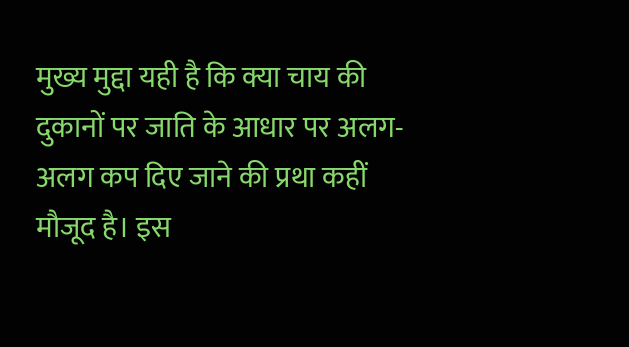मुख्य मुद्दा यही है कि क्या चाय की दुकानों पर जाति के आधार पर अलग-अलग कप दिए जाने की प्रथा कहीं मौजूद है। इस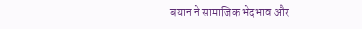बयान ने सामाजिक भेदभाव और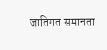जातिगत समानता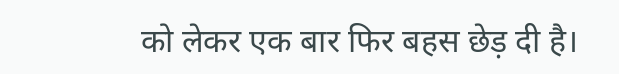को लेकर एक बार फिर बहस छेड़ दी है।